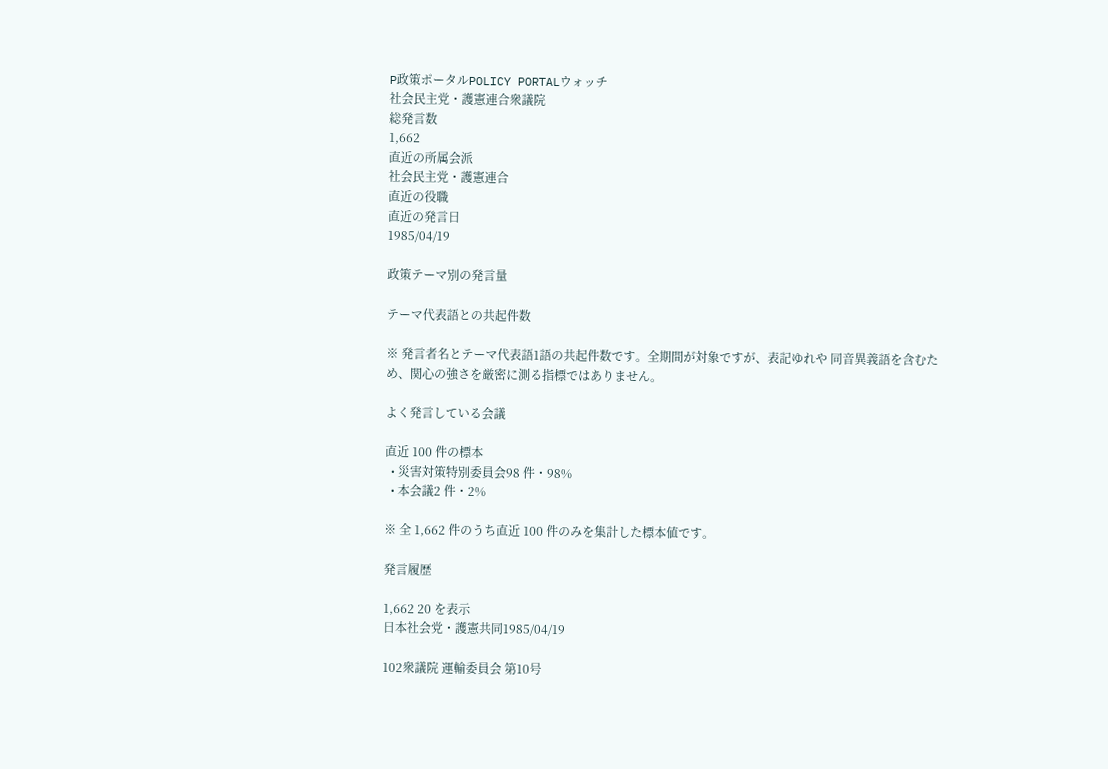P政策ポータルPOLICY PORTALウォッチ
社会民主党・護憲連合衆議院
総発言数
1,662
直近の所属会派
社会民主党・護憲連合
直近の役職
直近の発言日
1985/04/19

政策テーマ別の発言量

テーマ代表語との共起件数

※ 発言者名とテーマ代表語1語の共起件数です。全期間が対象ですが、表記ゆれや 同音異義語を含むため、関心の強さを厳密に測る指標ではありません。

よく発言している会議

直近 100 件の標本
  • 災害対策特別委員会98 件・98%
  • 本会議2 件・2%

※ 全 1,662 件のうち直近 100 件のみを集計した標本値です。

発言履歴

1,662 20 を表示
日本社会党・護憲共同1985/04/19

102衆議院 運輸委員会 第10号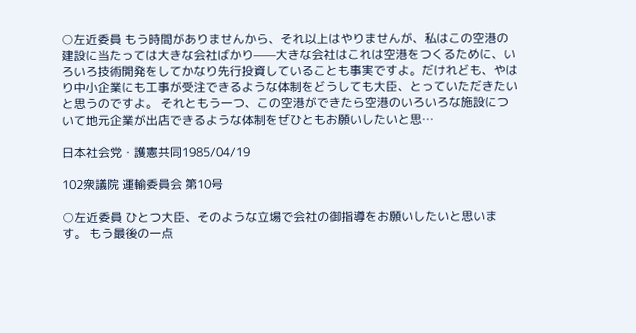○左近委員 もう時間がありませんから、それ以上はやりませんが、私はこの空港の建設に当たっては大きな会社ばかり——大きな会社はこれは空港をつくるために、いろいろ技術開発をしてかなり先行投資していることも事実ですよ。だけれども、やはり中小企業にも工事が受注できるような体制をどうしても大臣、とっていただきたいと思うのですよ。 それともう一つ、この空港ができたら空港のいろいろな施設について地元企業が出店できるような体制をぜひともお願いしたいと思…

日本社会党・護憲共同1985/04/19

102衆議院 運輸委員会 第10号

○左近委員 ひとつ大臣、そのような立場で会社の御指導をお願いしたいと思います。 もう最後の一点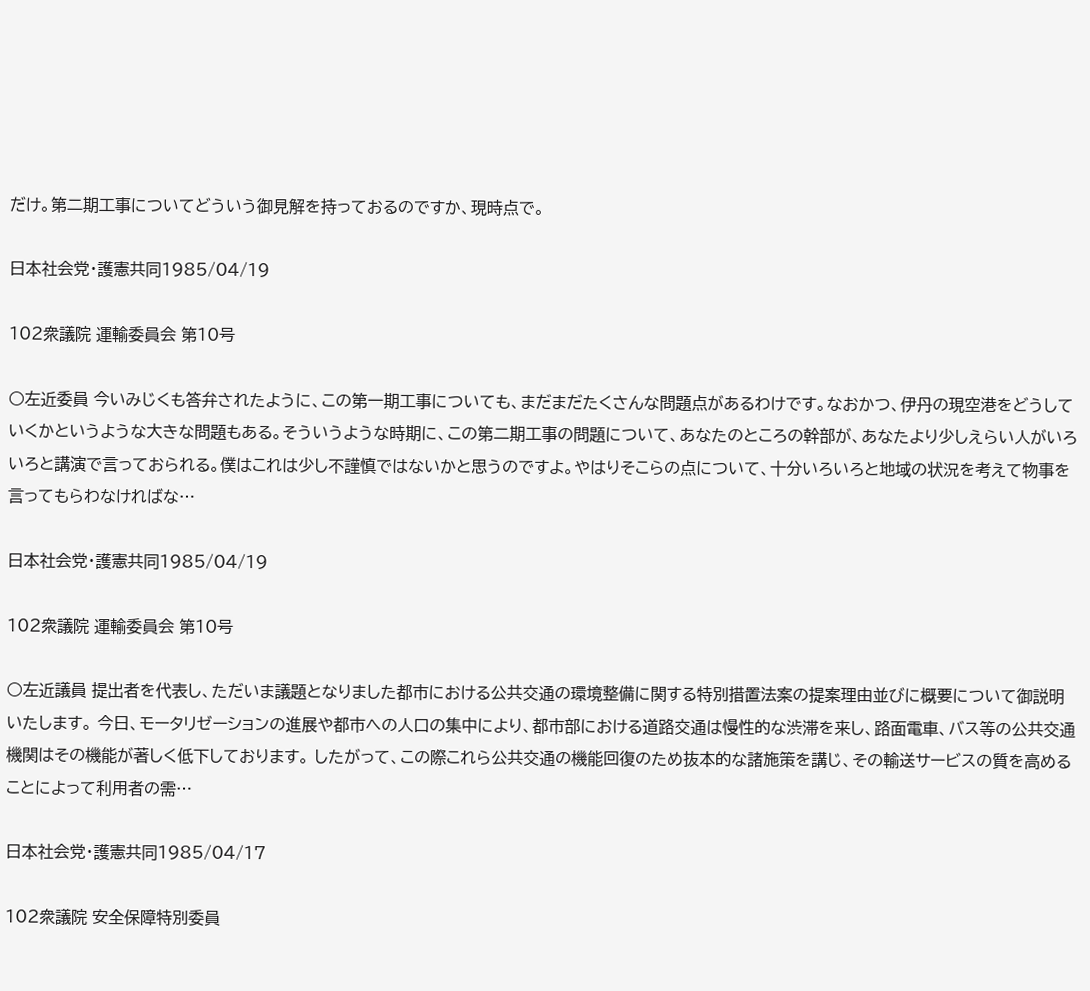だけ。第二期工事についてどういう御見解を持っておるのですか、現時点で。

日本社会党・護憲共同1985/04/19

102衆議院 運輸委員会 第10号

○左近委員 今いみじくも答弁されたように、この第一期工事についても、まだまだたくさんな問題点があるわけです。なおかつ、伊丹の現空港をどうしていくかというような大きな問題もある。そういうような時期に、この第二期工事の問題について、あなたのところの幹部が、あなたより少しえらい人がいろいろと講演で言っておられる。僕はこれは少し不謹慎ではないかと思うのですよ。やはりそこらの点について、十分いろいろと地域の状況を考えて物事を言ってもらわなければな…

日本社会党・護憲共同1985/04/19

102衆議院 運輸委員会 第10号

○左近議員 提出者を代表し、ただいま議題となりました都市における公共交通の環境整備に関する特別措置法案の提案理由並びに概要について御説明いたします。 今日、モータリゼーションの進展や都市への人口の集中により、都市部における道路交通は慢性的な渋滞を来し、路面電車、バス等の公共交通機関はその機能が著しく低下しております。 したがって、この際これら公共交通の機能回復のため抜本的な諸施策を講じ、その輸送サービスの質を高めることによって利用者の需…

日本社会党・護憲共同1985/04/17

102衆議院 安全保障特別委員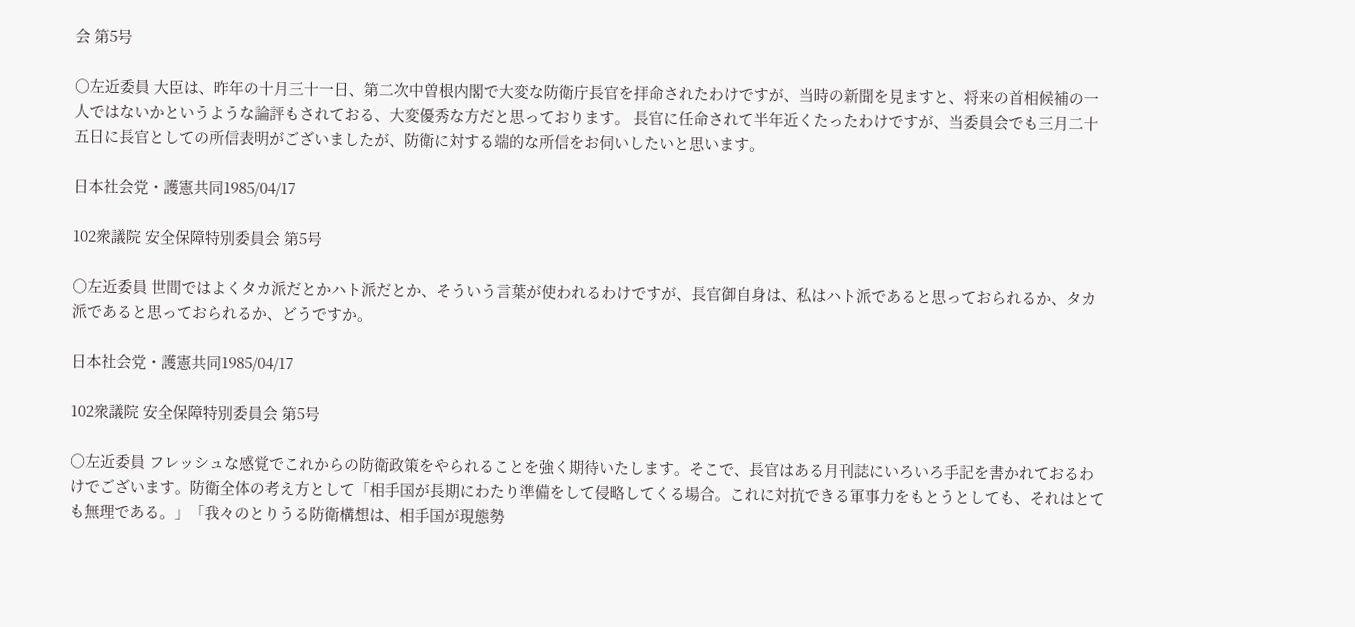会 第5号

○左近委員 大臣は、昨年の十月三十一日、第二次中曽根内閣で大変な防衛庁長官を拝命されたわけですが、当時の新聞を見ますと、将来の首相候補の一人ではないかというような論評もされておる、大変優秀な方だと思っております。 長官に任命されて半年近くたったわけですが、当委員会でも三月二十五日に長官としての所信表明がございましたが、防衛に対する端的な所信をお伺いしたいと思います。

日本社会党・護憲共同1985/04/17

102衆議院 安全保障特別委員会 第5号

○左近委員 世間ではよくタカ派だとかハト派だとか、そういう言葉が使われるわけですが、長官御自身は、私はハト派であると思っておられるか、タカ派であると思っておられるか、どうですか。

日本社会党・護憲共同1985/04/17

102衆議院 安全保障特別委員会 第5号

○左近委員 フレッシュな感覚でこれからの防衛政策をやられることを強く期待いたします。そこで、長官はある月刊誌にいろいろ手記を書かれておるわけでございます。防衛全体の考え方として「相手国が長期にわたり準備をして侵略してくる場合。これに対抗できる軍事力をもとうとしても、それはとても無理である。」「我々のとりうる防衛構想は、相手国が現態勢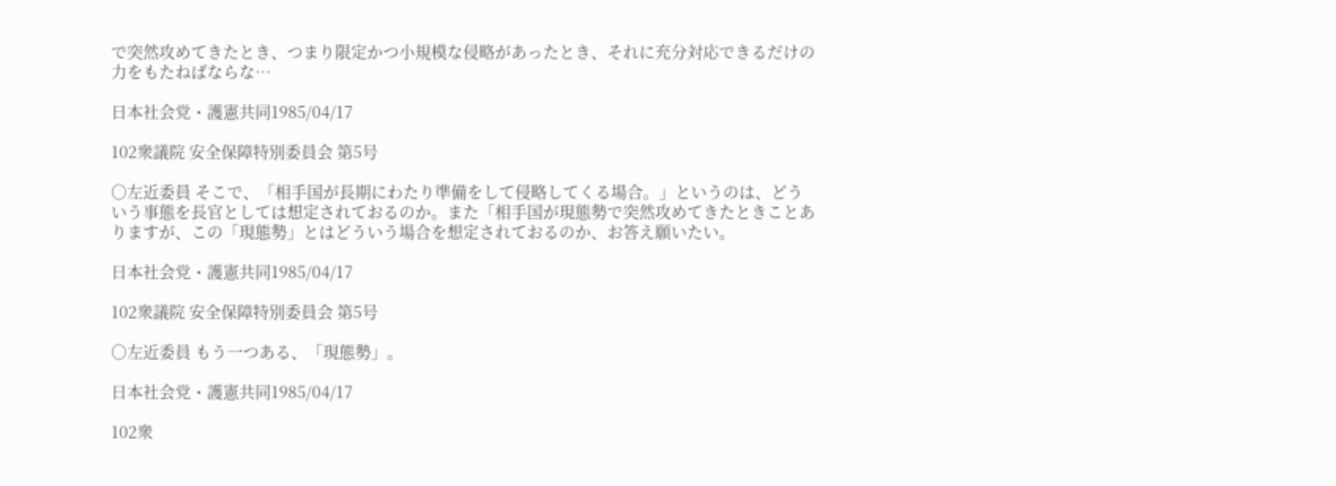で突然攻めてきたとき、つまり限定かつ小規模な侵略があったとき、それに充分対応できるだけの力をもたねばならな…

日本社会党・護憲共同1985/04/17

102衆議院 安全保障特別委員会 第5号

○左近委員 そこで、「相手国が長期にわたり準備をして侵略してくる場合。」というのは、どういう事態を長官としては想定されておるのか。また「相手国が現態勢で突然攻めてきたときことありますが、この「現態勢」とはどういう場合を想定されておるのか、お答え願いたい。

日本社会党・護憲共同1985/04/17

102衆議院 安全保障特別委員会 第5号

○左近委員 もう一つある、「現態勢」。

日本社会党・護憲共同1985/04/17

102衆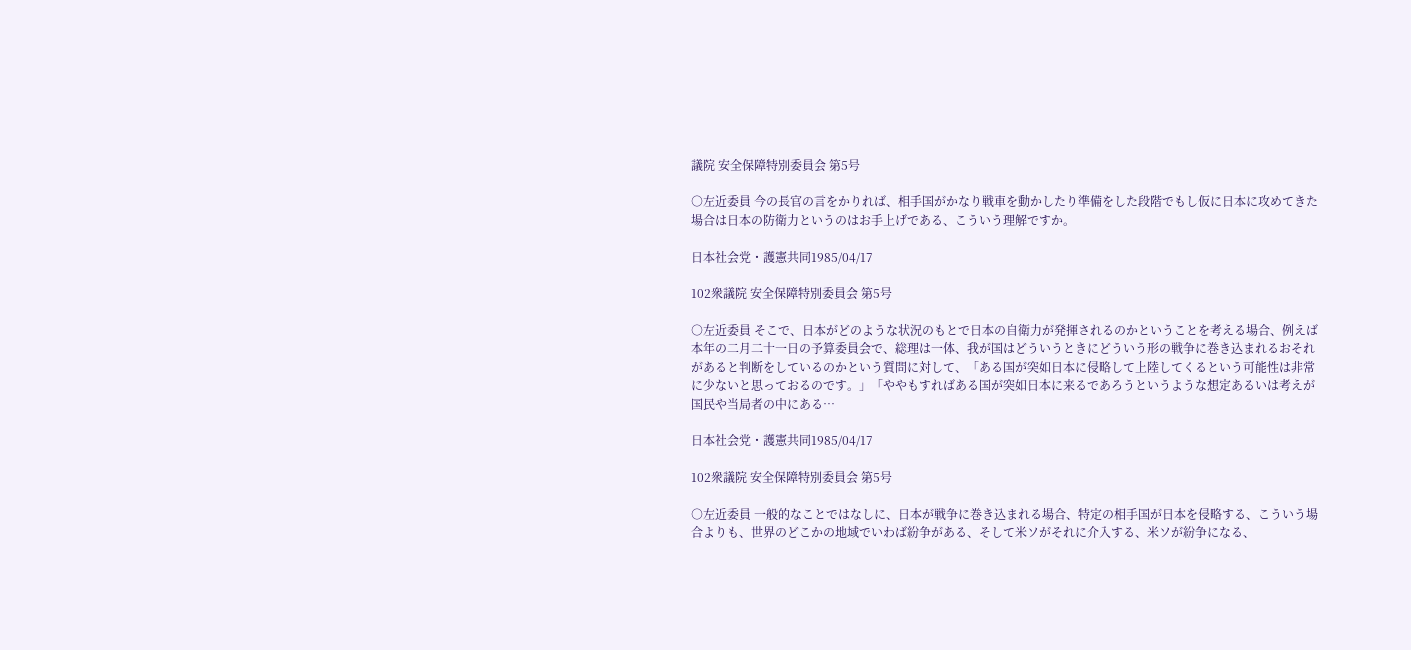議院 安全保障特別委員会 第5号

○左近委員 今の長官の言をかりれば、相手国がかなり戦車を動かしたり準備をした段階でもし仮に日本に攻めてきた場合は日本の防衛力というのはお手上げである、こういう理解ですか。

日本社会党・護憲共同1985/04/17

102衆議院 安全保障特別委員会 第5号

○左近委員 そこで、日本がどのような状況のもとで日本の自衛力が発揮されるのかということを考える場合、例えば本年の二月二十一日の予算委員会で、総理は一体、我が国はどういうときにどういう形の戦争に巻き込まれるおそれがあると判断をしているのかという質問に対して、「ある国が突如日本に侵略して上陸してくるという可能性は非常に少ないと思っておるのです。」「ややもすればある国が突如日本に来るであろうというような想定あるいは考えが国民や当局者の中にある…

日本社会党・護憲共同1985/04/17

102衆議院 安全保障特別委員会 第5号

○左近委員 一般的なことではなしに、日本が戦争に巻き込まれる場合、特定の相手国が日本を侵略する、こういう場合よりも、世界のどこかの地域でいわば紛争がある、そして米ソがそれに介入する、米ソが紛争になる、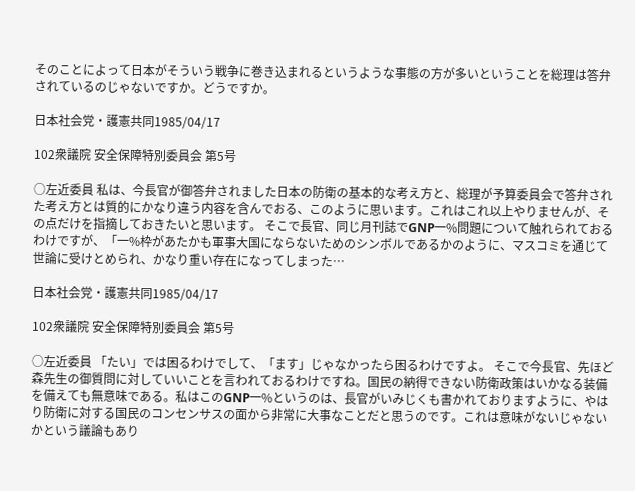そのことによって日本がそういう戦争に巻き込まれるというような事態の方が多いということを総理は答弁されているのじゃないですか。どうですか。

日本社会党・護憲共同1985/04/17

102衆議院 安全保障特別委員会 第5号

○左近委員 私は、今長官が御答弁されました日本の防衛の基本的な考え方と、総理が予算委員会で答弁された考え方とは質的にかなり違う内容を含んでおる、このように思います。これはこれ以上やりませんが、その点だけを指摘しておきたいと思います。 そこで長官、同じ月刊誌でGNP一%問題について触れられておるわけですが、「一%枠があたかも軍事大国にならないためのシンボルであるかのように、マスコミを通じて世論に受けとめられ、かなり重い存在になってしまった…

日本社会党・護憲共同1985/04/17

102衆議院 安全保障特別委員会 第5号

○左近委員 「たい」では困るわけでして、「ます」じゃなかったら困るわけですよ。 そこで今長官、先ほど森先生の御質問に対していいことを言われておるわけですね。国民の納得できない防衛政策はいかなる装備を備えても無意味である。私はこのGNP一%というのは、長官がいみじくも書かれておりますように、やはり防衛に対する国民のコンセンサスの面から非常に大事なことだと思うのです。これは意味がないじゃないかという議論もあり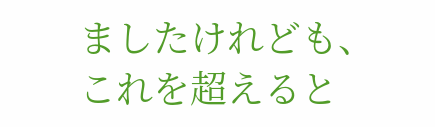ましたけれども、これを超えると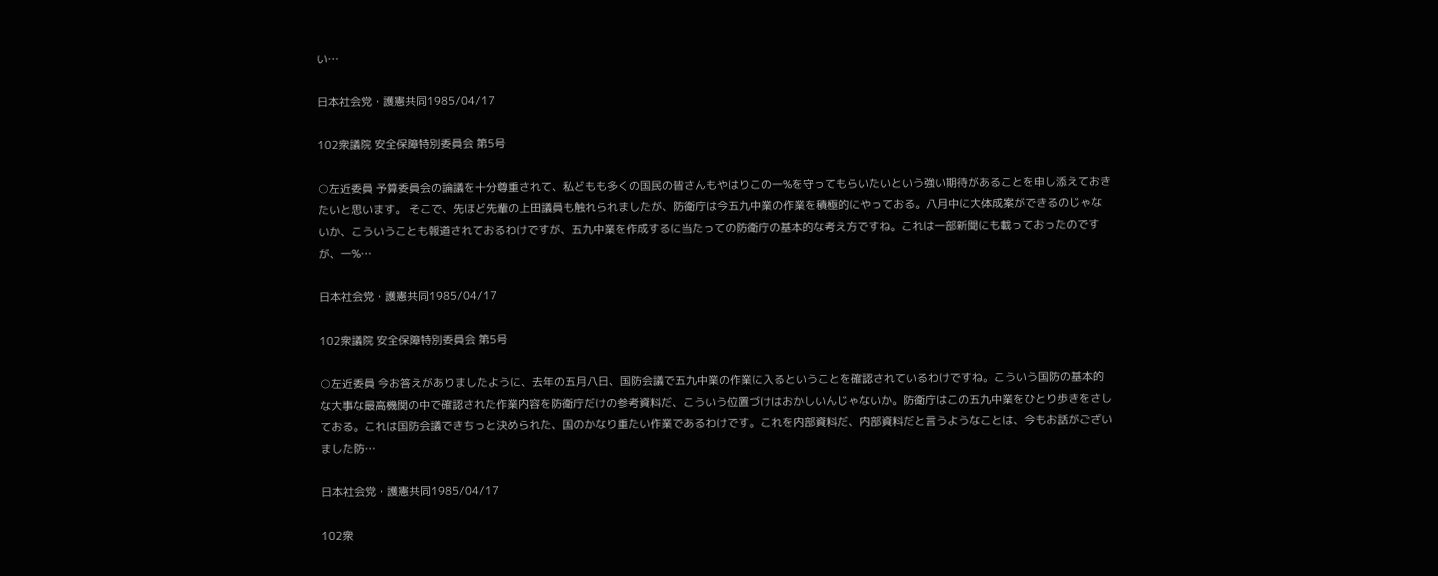い…

日本社会党・護憲共同1985/04/17

102衆議院 安全保障特別委員会 第5号

○左近委員 予算委員会の論議を十分尊重されて、私どもも多くの国民の皆さんもやはりこの一%を守ってもらいたいという強い期待があることを申し添えておきたいと思います。 そこで、先ほど先輩の上田議員も触れられましたが、防衛庁は今五九中業の作業を積極的にやっておる。八月中に大体成案ができるのじゃないか、こういうことも報道されておるわけですが、五九中業を作成するに当たっての防衛庁の基本的な考え方ですね。これは一部新聞にも載っておったのですが、一%…

日本社会党・護憲共同1985/04/17

102衆議院 安全保障特別委員会 第5号

○左近委員 今お答えがありましたように、去年の五月八日、国防会議で五九中業の作業に入るということを確認されているわけですね。こういう国防の基本的な大事な最高機関の中で確認された作業内容を防衛庁だけの参考資料だ、こういう位置づけはおかしいんじゃないか。防衛庁はこの五九中業をひとり歩きをさしておる。これは国防会議できちっと決められた、国のかなり重たい作業であるわけです。これを内部資料だ、内部資料だと言うようなことは、今もお話がございました防…

日本社会党・護憲共同1985/04/17

102衆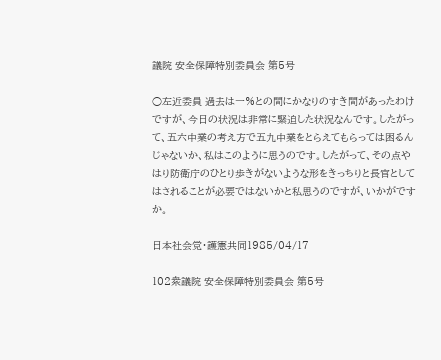議院 安全保障特別委員会 第5号

○左近委員 過去は一%との間にかなりのすき間があったわけですが、今日の状況は非常に緊迫した状況なんです。したがって、五六中業の考え方で五九中業をとらえてもらっては困るんじゃないか、私はこのように思うのです。したがって、その点やはり防衛庁のひとり歩きがないような形をきっちりと長官としてはされることが必要ではないかと私思うのですが、いかがですか。

日本社会党・護憲共同1985/04/17

102衆議院 安全保障特別委員会 第5号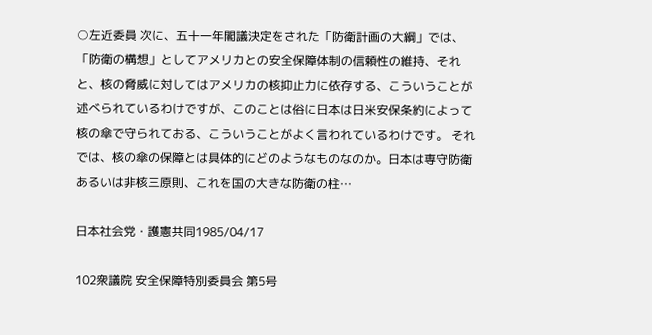○左近委員 次に、五十一年閣議決定をされた「防衛計画の大綱」では、「防衛の構想」としてアメリカとの安全保障体制の信頼性の維持、それと、核の脅威に対してはアメリカの核抑止力に依存する、こういうことが述べられているわけですが、このことは俗に日本は日米安保条約によって核の傘で守られておる、こういうことがよく言われているわけです。 それでは、核の傘の保障とは具体的にどのようなものなのか。日本は専守防衛あるいは非核三原則、これを国の大きな防衛の柱…

日本社会党・護憲共同1985/04/17

102衆議院 安全保障特別委員会 第5号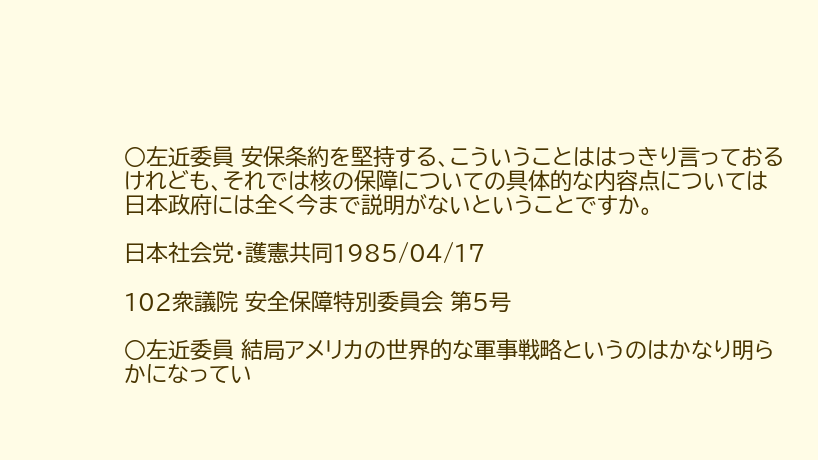○左近委員 安保条約を堅持する、こういうことははっきり言っておるけれども、それでは核の保障についての具体的な内容点については日本政府には全く今まで説明がないということですか。

日本社会党・護憲共同1985/04/17

102衆議院 安全保障特別委員会 第5号

○左近委員 結局アメリカの世界的な軍事戦略というのはかなり明らかになってい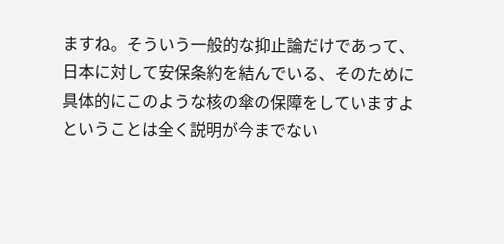ますね。そういう一般的な抑止論だけであって、日本に対して安保条約を結んでいる、そのために具体的にこのような核の傘の保障をしていますよということは全く説明が今までない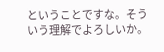ということですな。そういう理解でよろしいか。